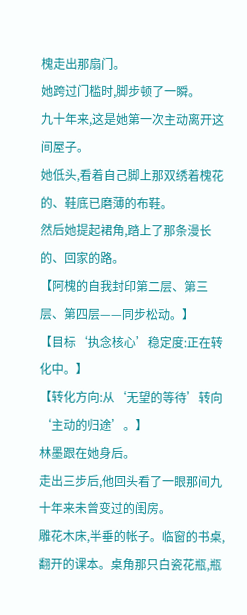槐走出那扇门。
她跨过门槛时,脚步顿了一瞬。
九十年来,这是她第一次主动离开这间屋子。
她低头,看着自己脚上那双绣着槐花的、鞋底已磨薄的布鞋。
然后她提起裙角,踏上了那条漫长的、回家的路。
【阿槐的自我封印第二层、第三层、第四层——同步松动。】
【目标‘执念核心’稳定度:正在转化中。】
【转化方向:从‘无望的等待’转向‘主动的归途’。】
林墨跟在她身后。
走出三步后,他回头看了一眼那间九十年来未曾变过的闺房。
雕花木床,半垂的帐子。临窗的书桌,翻开的课本。桌角那只白瓷花瓶,瓶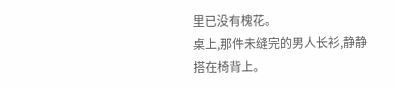里已没有槐花。
桌上,那件未缝完的男人长衫,静静搭在椅背上。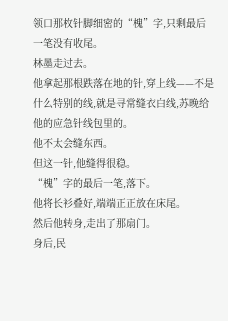领口那枚针脚细密的“槐”字,只剩最后一笔没有收尾。
林墨走过去。
他拿起那根跌落在地的针,穿上线——不是什么特别的线,就是寻常缝衣白线,苏晚给他的应急针线包里的。
他不太会缝东西。
但这一针,他缝得很稳。
“槐”字的最后一笔,落下。
他将长衫叠好,端端正正放在床尾。
然后他转身,走出了那扇门。
身后,民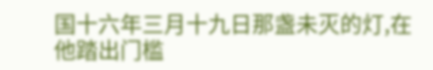国十六年三月十九日那盏未灭的灯,在他踏出门槛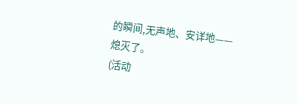的瞬间,无声地、安详地——
熄灭了。
(活动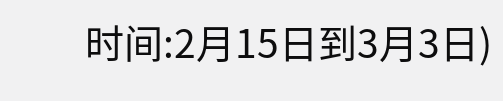时间:2月15日到3月3日)